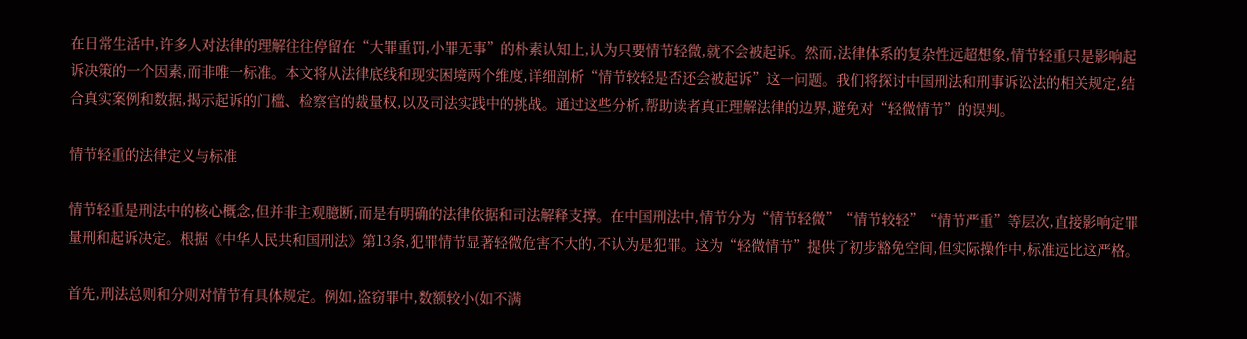在日常生活中,许多人对法律的理解往往停留在“大罪重罚,小罪无事”的朴素认知上,认为只要情节轻微,就不会被起诉。然而,法律体系的复杂性远超想象,情节轻重只是影响起诉决策的一个因素,而非唯一标准。本文将从法律底线和现实困境两个维度,详细剖析“情节较轻是否还会被起诉”这一问题。我们将探讨中国刑法和刑事诉讼法的相关规定,结合真实案例和数据,揭示起诉的门槛、检察官的裁量权,以及司法实践中的挑战。通过这些分析,帮助读者真正理解法律的边界,避免对“轻微情节”的误判。

情节轻重的法律定义与标准

情节轻重是刑法中的核心概念,但并非主观臆断,而是有明确的法律依据和司法解释支撑。在中国刑法中,情节分为“情节轻微”“情节较轻”“情节严重”等层次,直接影响定罪量刑和起诉决定。根据《中华人民共和国刑法》第13条,犯罪情节显著轻微危害不大的,不认为是犯罪。这为“轻微情节”提供了初步豁免空间,但实际操作中,标准远比这严格。

首先,刑法总则和分则对情节有具体规定。例如,盗窃罪中,数额较小(如不满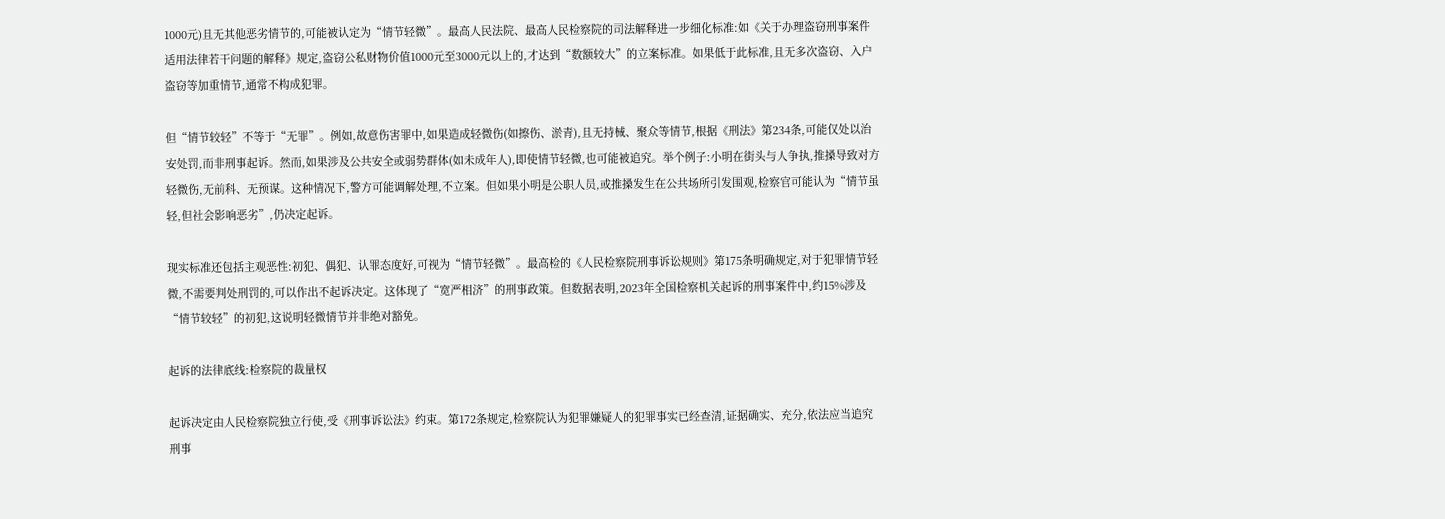1000元)且无其他恶劣情节的,可能被认定为“情节轻微”。最高人民法院、最高人民检察院的司法解释进一步细化标准:如《关于办理盗窃刑事案件适用法律若干问题的解释》规定,盗窃公私财物价值1000元至3000元以上的,才达到“数额较大”的立案标准。如果低于此标准,且无多次盗窃、入户盗窃等加重情节,通常不构成犯罪。

但“情节较轻”不等于“无罪”。例如,故意伤害罪中,如果造成轻微伤(如擦伤、淤青),且无持械、聚众等情节,根据《刑法》第234条,可能仅处以治安处罚,而非刑事起诉。然而,如果涉及公共安全或弱势群体(如未成年人),即使情节轻微,也可能被追究。举个例子:小明在街头与人争执,推搡导致对方轻微伤,无前科、无预谋。这种情况下,警方可能调解处理,不立案。但如果小明是公职人员,或推搡发生在公共场所引发围观,检察官可能认为“情节虽轻,但社会影响恶劣”,仍决定起诉。

现实标准还包括主观恶性:初犯、偶犯、认罪态度好,可视为“情节轻微”。最高检的《人民检察院刑事诉讼规则》第175条明确规定,对于犯罪情节轻微,不需要判处刑罚的,可以作出不起诉决定。这体现了“宽严相济”的刑事政策。但数据表明,2023年全国检察机关起诉的刑事案件中,约15%涉及“情节较轻”的初犯,这说明轻微情节并非绝对豁免。

起诉的法律底线:检察院的裁量权

起诉决定由人民检察院独立行使,受《刑事诉讼法》约束。第172条规定,检察院认为犯罪嫌疑人的犯罪事实已经查清,证据确实、充分,依法应当追究刑事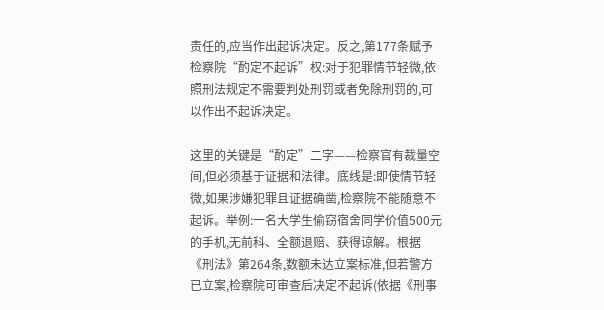责任的,应当作出起诉决定。反之,第177条赋予检察院“酌定不起诉”权:对于犯罪情节轻微,依照刑法规定不需要判处刑罚或者免除刑罚的,可以作出不起诉决定。

这里的关键是“酌定”二字——检察官有裁量空间,但必须基于证据和法律。底线是:即使情节轻微,如果涉嫌犯罪且证据确凿,检察院不能随意不起诉。举例:一名大学生偷窃宿舍同学价值500元的手机,无前科、全额退赔、获得谅解。根据《刑法》第264条,数额未达立案标准,但若警方已立案,检察院可审查后决定不起诉(依据《刑事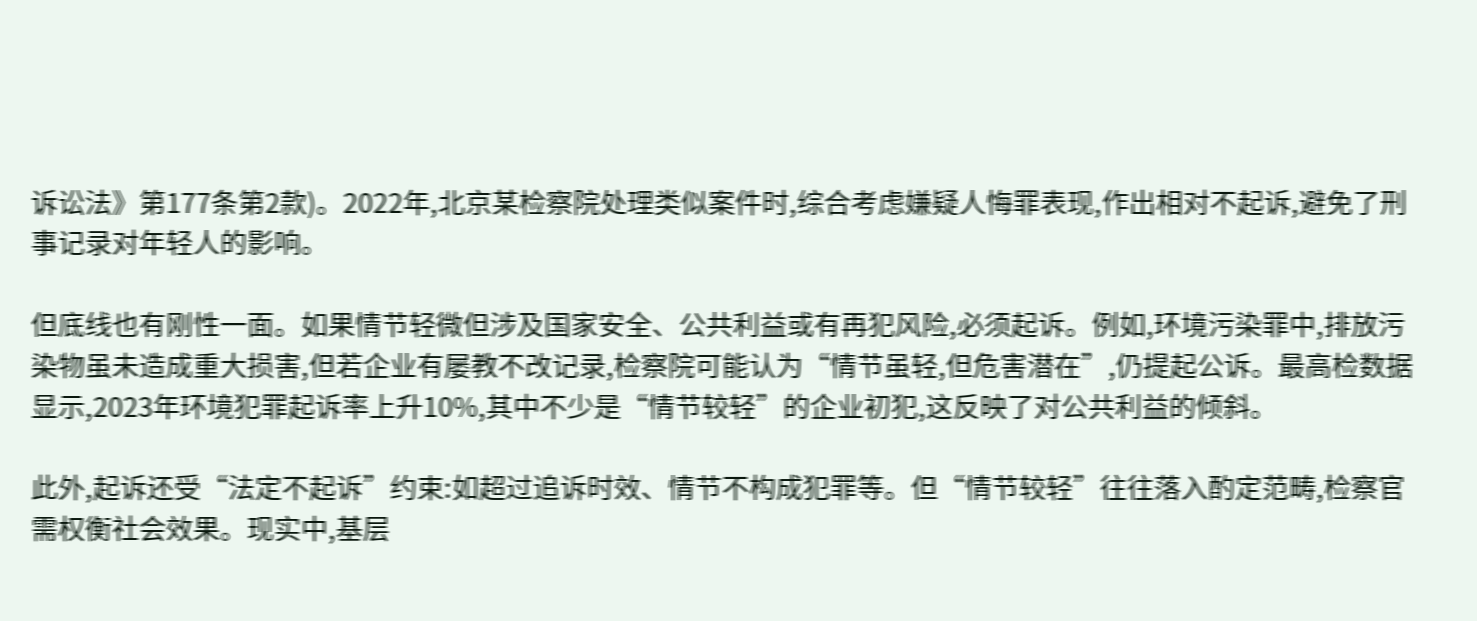诉讼法》第177条第2款)。2022年,北京某检察院处理类似案件时,综合考虑嫌疑人悔罪表现,作出相对不起诉,避免了刑事记录对年轻人的影响。

但底线也有刚性一面。如果情节轻微但涉及国家安全、公共利益或有再犯风险,必须起诉。例如,环境污染罪中,排放污染物虽未造成重大损害,但若企业有屡教不改记录,检察院可能认为“情节虽轻,但危害潜在”,仍提起公诉。最高检数据显示,2023年环境犯罪起诉率上升10%,其中不少是“情节较轻”的企业初犯,这反映了对公共利益的倾斜。

此外,起诉还受“法定不起诉”约束:如超过追诉时效、情节不构成犯罪等。但“情节较轻”往往落入酌定范畴,检察官需权衡社会效果。现实中,基层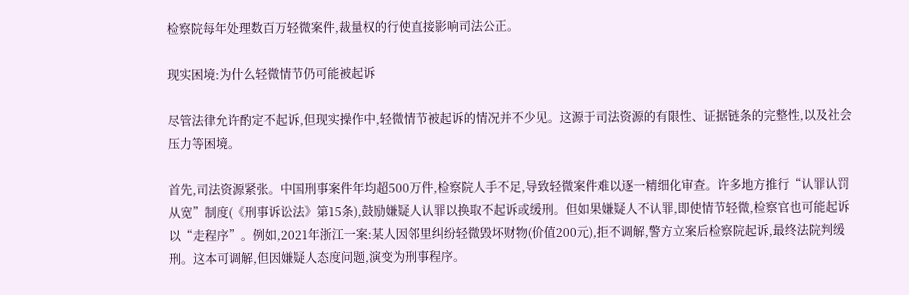检察院每年处理数百万轻微案件,裁量权的行使直接影响司法公正。

现实困境:为什么轻微情节仍可能被起诉

尽管法律允许酌定不起诉,但现实操作中,轻微情节被起诉的情况并不少见。这源于司法资源的有限性、证据链条的完整性,以及社会压力等困境。

首先,司法资源紧张。中国刑事案件年均超500万件,检察院人手不足,导致轻微案件难以逐一精细化审查。许多地方推行“认罪认罚从宽”制度(《刑事诉讼法》第15条),鼓励嫌疑人认罪以换取不起诉或缓刑。但如果嫌疑人不认罪,即使情节轻微,检察官也可能起诉以“走程序”。例如,2021年浙江一案:某人因邻里纠纷轻微毁坏财物(价值200元),拒不调解,警方立案后检察院起诉,最终法院判缓刑。这本可调解,但因嫌疑人态度问题,演变为刑事程序。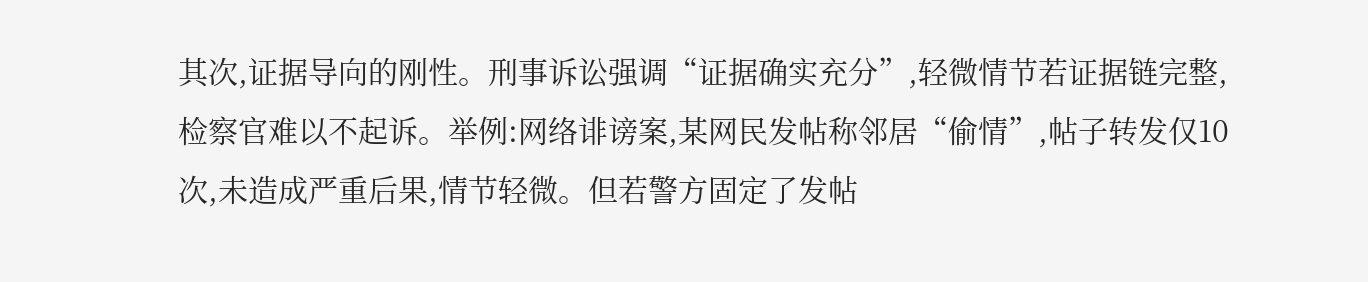其次,证据导向的刚性。刑事诉讼强调“证据确实充分”,轻微情节若证据链完整,检察官难以不起诉。举例:网络诽谤案,某网民发帖称邻居“偷情”,帖子转发仅10次,未造成严重后果,情节轻微。但若警方固定了发帖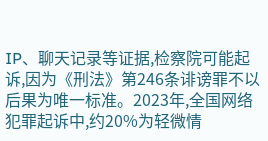IP、聊天记录等证据,检察院可能起诉,因为《刑法》第246条诽谤罪不以后果为唯一标准。2023年,全国网络犯罪起诉中,约20%为轻微情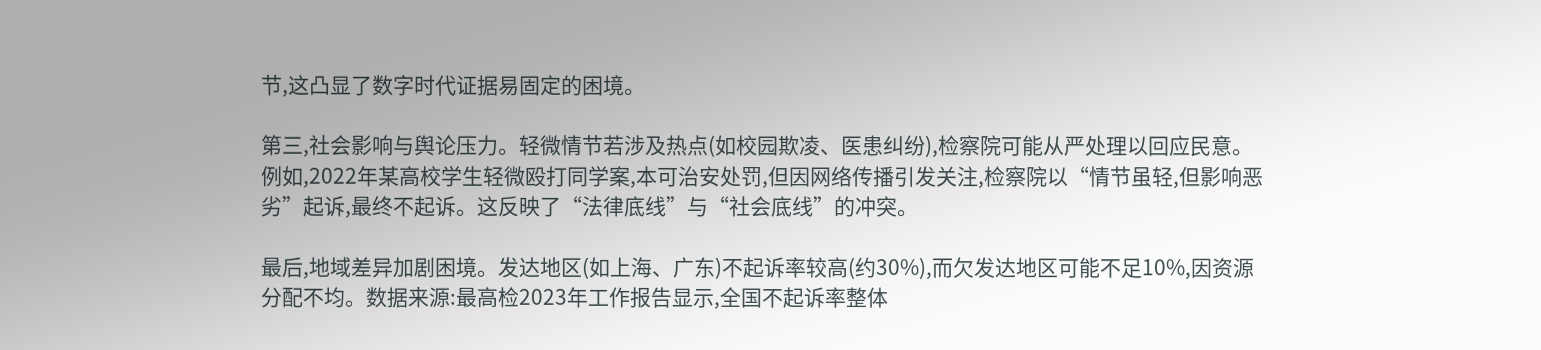节,这凸显了数字时代证据易固定的困境。

第三,社会影响与舆论压力。轻微情节若涉及热点(如校园欺凌、医患纠纷),检察院可能从严处理以回应民意。例如,2022年某高校学生轻微殴打同学案,本可治安处罚,但因网络传播引发关注,检察院以“情节虽轻,但影响恶劣”起诉,最终不起诉。这反映了“法律底线”与“社会底线”的冲突。

最后,地域差异加剧困境。发达地区(如上海、广东)不起诉率较高(约30%),而欠发达地区可能不足10%,因资源分配不均。数据来源:最高检2023年工作报告显示,全国不起诉率整体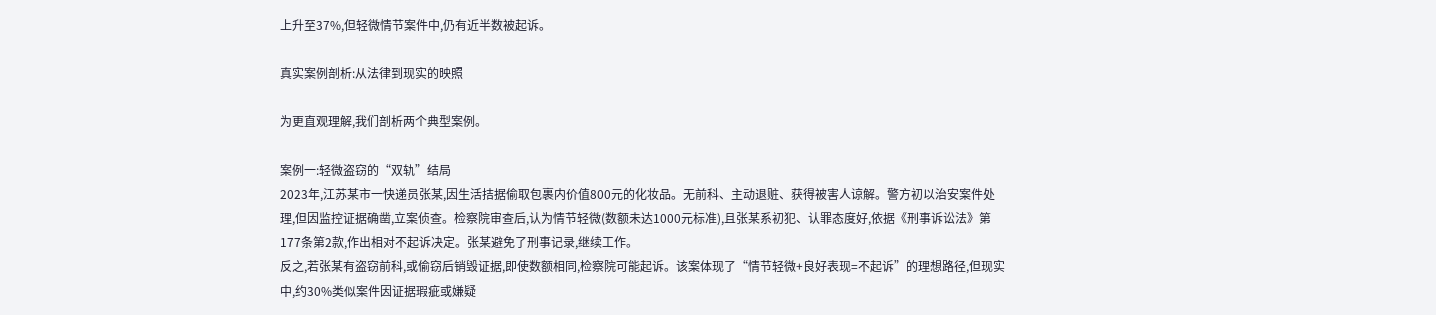上升至37%,但轻微情节案件中,仍有近半数被起诉。

真实案例剖析:从法律到现实的映照

为更直观理解,我们剖析两个典型案例。

案例一:轻微盗窃的“双轨”结局
2023年,江苏某市一快递员张某,因生活拮据偷取包裹内价值800元的化妆品。无前科、主动退赃、获得被害人谅解。警方初以治安案件处理,但因监控证据确凿,立案侦查。检察院审查后,认为情节轻微(数额未达1000元标准),且张某系初犯、认罪态度好,依据《刑事诉讼法》第177条第2款,作出相对不起诉决定。张某避免了刑事记录,继续工作。
反之,若张某有盗窃前科,或偷窃后销毁证据,即使数额相同,检察院可能起诉。该案体现了“情节轻微+良好表现=不起诉”的理想路径,但现实中,约30%类似案件因证据瑕疵或嫌疑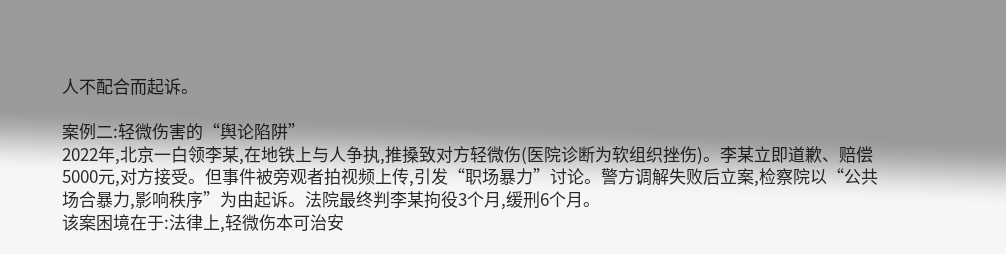人不配合而起诉。

案例二:轻微伤害的“舆论陷阱”
2022年,北京一白领李某,在地铁上与人争执,推搡致对方轻微伤(医院诊断为软组织挫伤)。李某立即道歉、赔偿5000元,对方接受。但事件被旁观者拍视频上传,引发“职场暴力”讨论。警方调解失败后立案,检察院以“公共场合暴力,影响秩序”为由起诉。法院最终判李某拘役3个月,缓刑6个月。
该案困境在于:法律上,轻微伤本可治安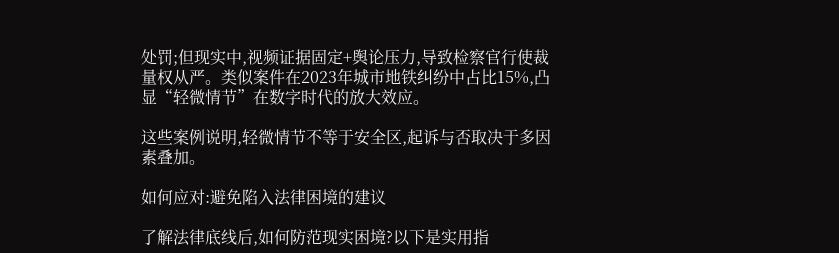处罚;但现实中,视频证据固定+舆论压力,导致检察官行使裁量权从严。类似案件在2023年城市地铁纠纷中占比15%,凸显“轻微情节”在数字时代的放大效应。

这些案例说明,轻微情节不等于安全区,起诉与否取决于多因素叠加。

如何应对:避免陷入法律困境的建议

了解法律底线后,如何防范现实困境?以下是实用指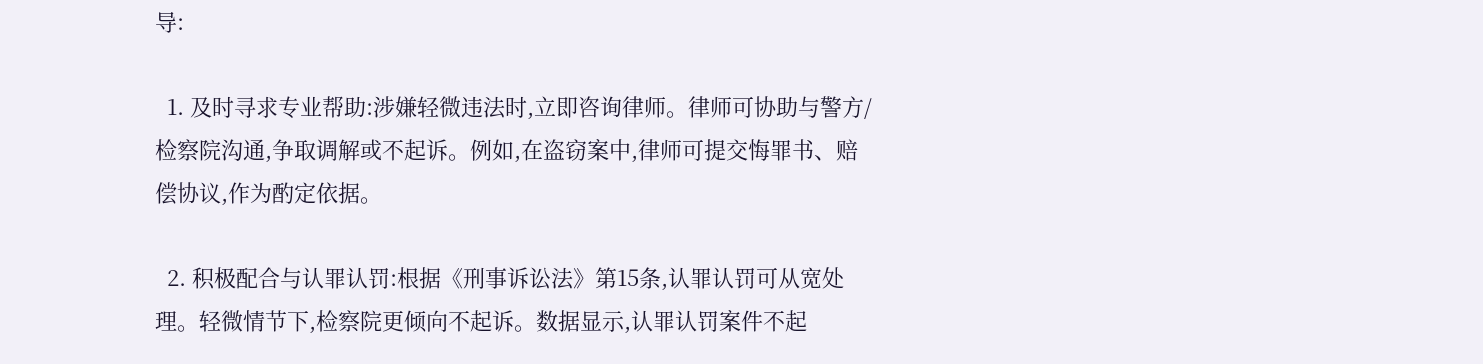导:

  1. 及时寻求专业帮助:涉嫌轻微违法时,立即咨询律师。律师可协助与警方/检察院沟通,争取调解或不起诉。例如,在盗窃案中,律师可提交悔罪书、赔偿协议,作为酌定依据。

  2. 积极配合与认罪认罚:根据《刑事诉讼法》第15条,认罪认罚可从宽处理。轻微情节下,检察院更倾向不起诉。数据显示,认罪认罚案件不起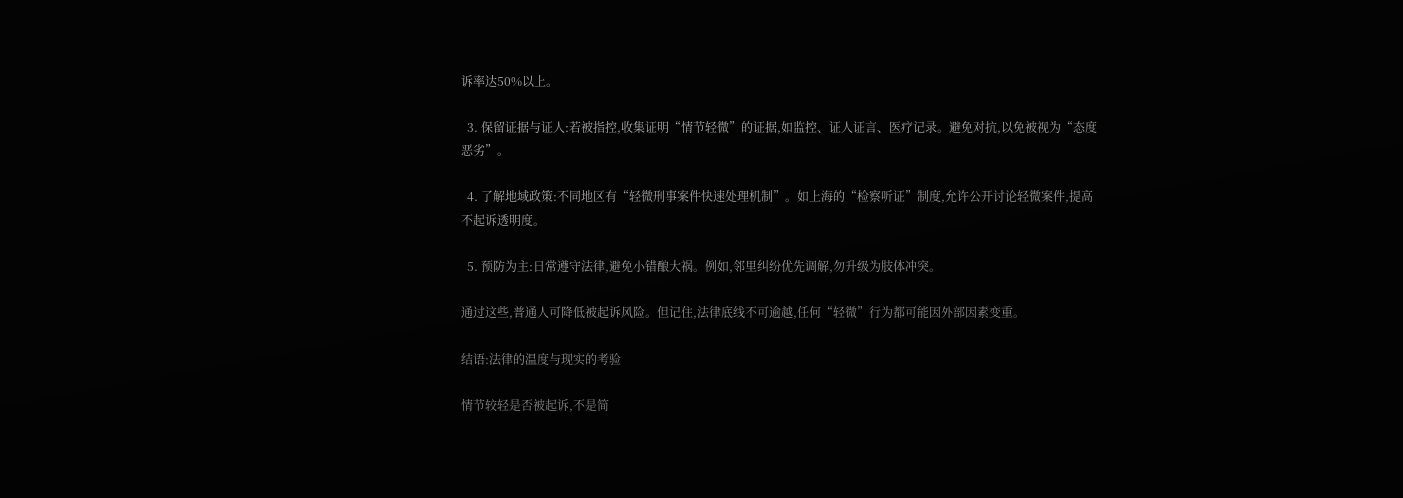诉率达50%以上。

  3. 保留证据与证人:若被指控,收集证明“情节轻微”的证据,如监控、证人证言、医疗记录。避免对抗,以免被视为“态度恶劣”。

  4. 了解地域政策:不同地区有“轻微刑事案件快速处理机制”。如上海的“检察听证”制度,允许公开讨论轻微案件,提高不起诉透明度。

  5. 预防为主:日常遵守法律,避免小错酿大祸。例如,邻里纠纷优先调解,勿升级为肢体冲突。

通过这些,普通人可降低被起诉风险。但记住,法律底线不可逾越,任何“轻微”行为都可能因外部因素变重。

结语:法律的温度与现实的考验

情节较轻是否被起诉,不是简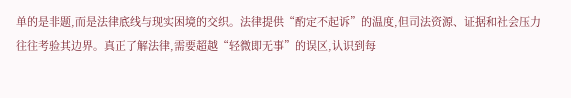单的是非题,而是法律底线与现实困境的交织。法律提供“酌定不起诉”的温度,但司法资源、证据和社会压力往往考验其边界。真正了解法律,需要超越“轻微即无事”的误区,认识到每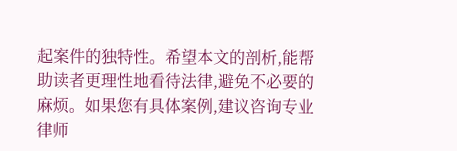起案件的独特性。希望本文的剖析,能帮助读者更理性地看待法律,避免不必要的麻烦。如果您有具体案例,建议咨询专业律师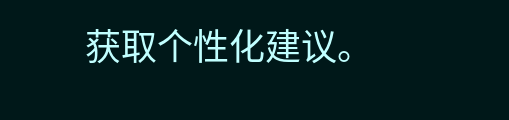获取个性化建议。